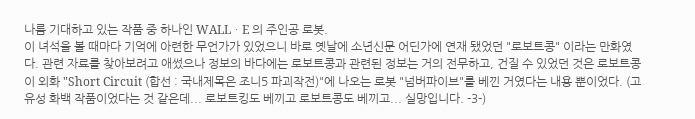나름 기대하고 있는 작품 중 하나인 WALLㆍE 의 주인공 로봇.
이 녀석을 볼 때마다 기억에 아련한 무언가가 있었으니 바로 옛날에 소년신문 어딘가에 연재 됐었던 "로보트콩" 이라는 만화였다. 관련 자료를 찾아보려고 애썼으나 정보의 바다에는 로보트콩과 관련된 정보는 거의 전무하고, 건질 수 있었던 것은 로보트콩이 외화 "Short Circuit (합선 : 국내제목은 조니5 파괴작전)"에 나오는 로봇 "넘버파이브"를 베낀 거였다는 내용 뿐이었다. (고유성 화백 작품이었다는 것 같은데... 로보트킹도 베끼고 로보트콩도 베끼고... 실망입니다. -3-)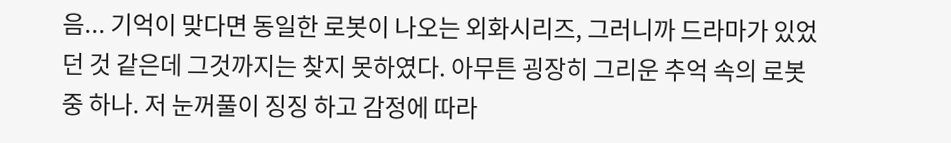음... 기억이 맞다면 동일한 로봇이 나오는 외화시리즈, 그러니까 드라마가 있었던 것 같은데 그것까지는 찾지 못하였다. 아무튼 굉장히 그리운 추억 속의 로봇 중 하나. 저 눈꺼풀이 징징 하고 감정에 따라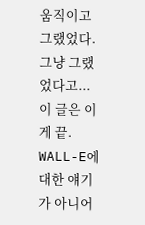움직이고 그랬었다.
그냥 그랬었다고... 이 글은 이게 끝. WALL-E에 대한 얘기가 아니어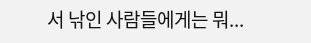서 낚인 사람들에게는 뭐...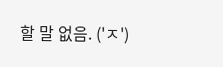할 말 없음. ('ㅈ')